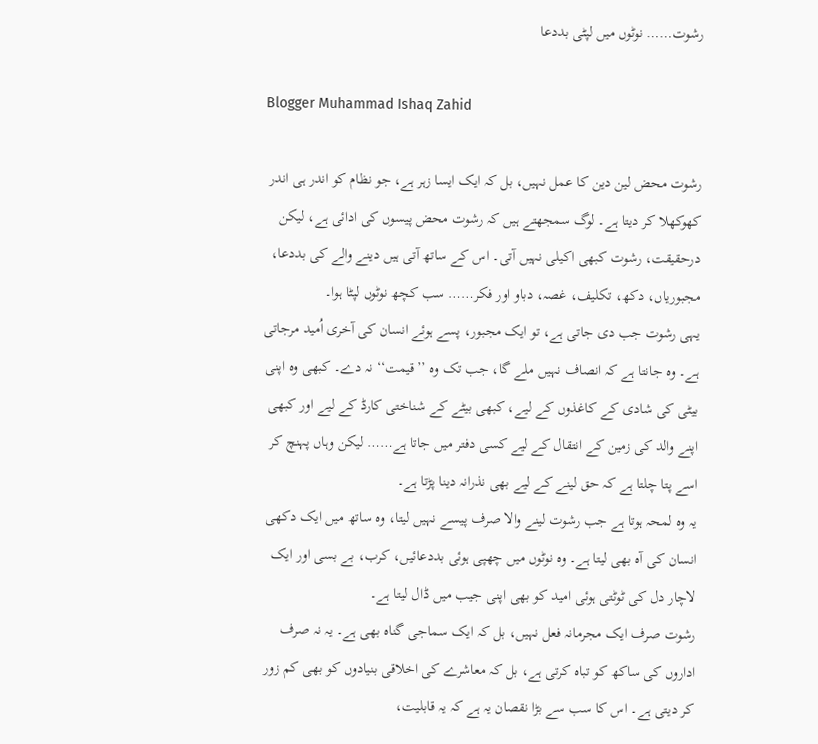رشوت…… نوٹوں میں لپٹی بددعا

Blogger Muhammad Ishaq Zahid

رشوت محض لین دین کا عمل نہیں، بل کہ ایک ایسا زہر ہے، جو نظام کو اندر ہی اندر کھوکھلا کر دیتا ہے۔ لوگ سمجھتے ہیں کہ رشوت محض پیسوں کی ادائی ہے، لیکن درحقیقت، رشوت کبھی اکیلی نہیں آتی۔ اس کے ساتھ آتی ہیں دینے والے کی بددعا، مجبوریاں، دکھ، تکلیف، غصہ، دباو اور فکر…… سب کچھ نوٹوں لپٹا ہوا۔
یہی رشوت جب دی جاتی ہے، تو ایک مجبور، پسے ہوئے انسان کی آخری اُمید مرجاتی ہے۔ وہ جانتا ہے کہ انصاف نہیں ملے گا، جب تک وہ ’’قیمت‘‘ نہ دے۔ کبھی وہ اپنی بیٹی کی شادی کے کاغذوں کے لیے، کبھی بیٹے کے شناختی کارڈ کے لیے اور کبھی اپنے والد کی زمین کے انتقال کے لیے کسی دفتر میں جاتا ہے…… لیکن وہاں پہنچ کر اسے پتا چلتا ہے کہ حق لینے کے لیے بھی نذرانہ دینا پڑتا ہے۔
یہ وہ لمحہ ہوتا ہے جب رشوت لینے والا صرف پیسے نہیں لیتا، وہ ساتھ میں ایک دکھی انسان کی آہ بھی لیتا ہے۔ وہ نوٹوں میں چھپی ہوئی بددعائیں، کرب، بے بسی اور ایک لاچار دل کی ٹوٹتی ہوئی امید کو بھی اپنی جیب میں ڈال لیتا ہے۔
رشوت صرف ایک مجرمانہ فعل نہیں، بل کہ ایک سماجی گناہ بھی ہے۔ یہ نہ صرف اداروں کی ساکھ کو تباہ کرتی ہے، بل کہ معاشرے کی اخلاقی بنیادوں کو بھی کم زور کر دیتی ہے۔ اس کا سب سے بڑا نقصان یہ ہے کہ یہ قابلیت،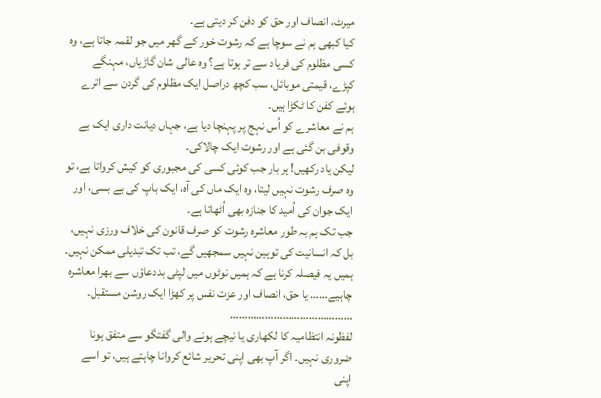میرٹ، انصاف اور حق کو دفن کر دیتی ہے۔
کیا کبھی ہم نے سوچا ہے کہ رشوت خور کے گھر میں جو لقمہ جاتا ہے، وہ کسی مظلوم کی فریاد سے تر ہوتا ہے؟ وہ عالی شان گاڑیاں، مہنگے کپڑے، قیمتی موبائل، سب کچھ دراصل ایک مظلوم کی گردن سے اترے ہوئے کفن کا ٹکڑا ہیں۔
ہم نے معاشرے کو اُس نہج پر پہنچا دیا ہے، جہاں دیانت داری ایک بے وقوفی بن گئی ہے اور رشوت ایک چالاکی۔
لیکن یاد رکھیں! ہر بار جب کوئی کسی کی مجبوری کو کیش کرواتا ہے، تو وہ صرف رشوت نہیں لیتا، وہ ایک ماں کی آہ، ایک باپ کی بے بسی، اور ایک جوان کی اُمید کا جنازہ بھی اُٹھاتا ہے۔
جب تک ہم بہ طور معاشرہ رشوت کو صرف قانون کی خلاف ورزی نہیں، بل کہ انسانیت کی توہین نہیں سمجھیں گے، تب تک تبدیلی ممکن نہیں۔
ہمیں یہ فیصلہ کرنا ہے کہ ہمیں نوٹوں میں لپٹی بددعاؤں سے بھرا معاشرہ چاہیے…… یا حق، انصاف اور عزت نفس پر کھڑا ایک روشن مستقبل۔
……………………………………
لفظونہ انتظامیہ کا لکھاری یا نیچے ہونے والی گفتگو سے متفق ہونا ضروری نہیں۔ اگر آپ بھی اپنی تحریر شائع کروانا چاہتے ہیں، تو اسے اپنی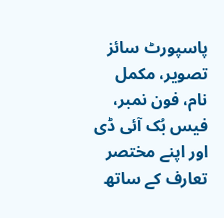پاسپورٹ سائز تصویر، مکمل نام، فون نمبر، فیس بُک آئی ڈی اور اپنے مختصر تعارف کے ساتھ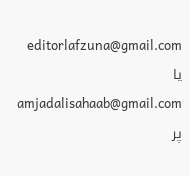editorlafzuna@gmail.com یا amjadalisahaab@gmail.com پر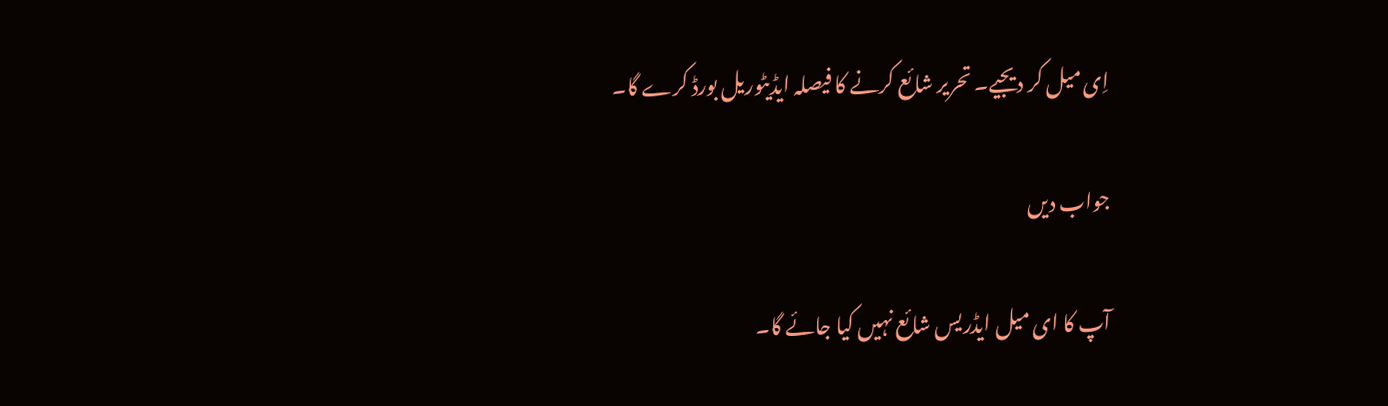اِی میل کر دیجیے۔ تحریر شائع کرنے کا فیصلہ ایڈیٹوریل بورڈ کرے گا۔

جواب دیں

آپ کا ای میل ایڈریس شائع نہیں کیا جائے گا۔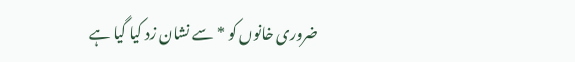ضروری خانوں کو * سے نشان زد کیا گیا ہے